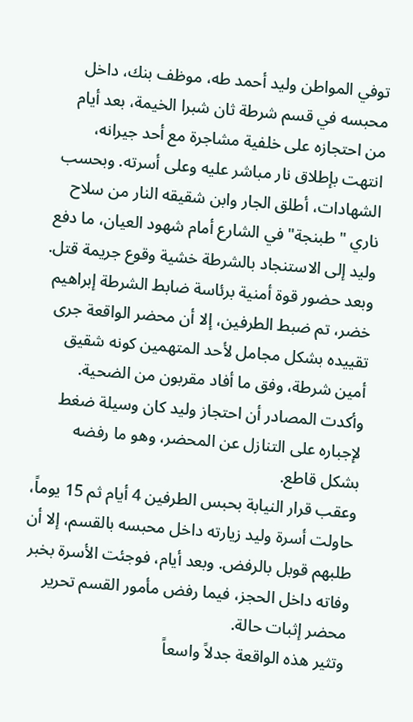توفي المواطن وليد أحمد طه، موظف بنك، داخل محبسه في قسم شرطة ثان شبرا الخيمة، بعد أيام من احتجازه على خلفية مشاجرة مع أحد جيرانه، انتهت بإطلاق نار مباشر عليه وعلى أسرته. وبحسب الشهادات، أطلق الجار وابن شقيقه النار من سلاح ناري "طبنجة" في الشارع أمام شهود العيان، ما دفع وليد إلى الاستنجاد بالشرطة خشية وقوع جريمة قتل.
وبعد حضور قوة أمنية برئاسة ضابط الشرطة إبراهيم خضر، تم ضبط الطرفين، إلا أن محضر الواقعة جرى تقييده بشكل مجامل لأحد المتهمين كونه شقيق أمين شرطة، وفق ما أفاد مقربون من الضحية. وأكدت المصادر أن احتجاز وليد كان وسيلة ضغط لإجباره على التنازل عن المحضر، وهو ما رفضه بشكل قاطع.
وعقب قرار النيابة بحبس الطرفين 4 أيام ثم 15 يوماً، حاولت أسرة وليد زيارته داخل محبسه بالقسم، إلا أن طلبهم قوبل بالرفض. وبعد أيام، فوجئت الأسرة بخبر وفاته داخل الحجز، فيما رفض مأمور القسم تحرير محضر إثبات حالة.
وتثير هذه الواقعة جدلاً واسعاً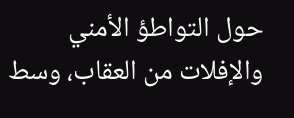حول التواطؤ الأمني والإفلات من العقاب، وسط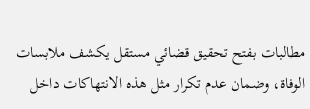مطالبات بفتح تحقيق قضائي مستقل يكشف ملابسات الوفاة، وضمان عدم تكرار مثل هذه الانتهاكات داخل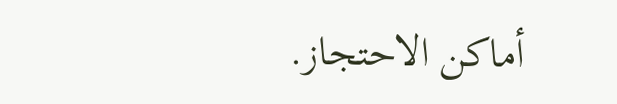أماكن الاحتجاز.